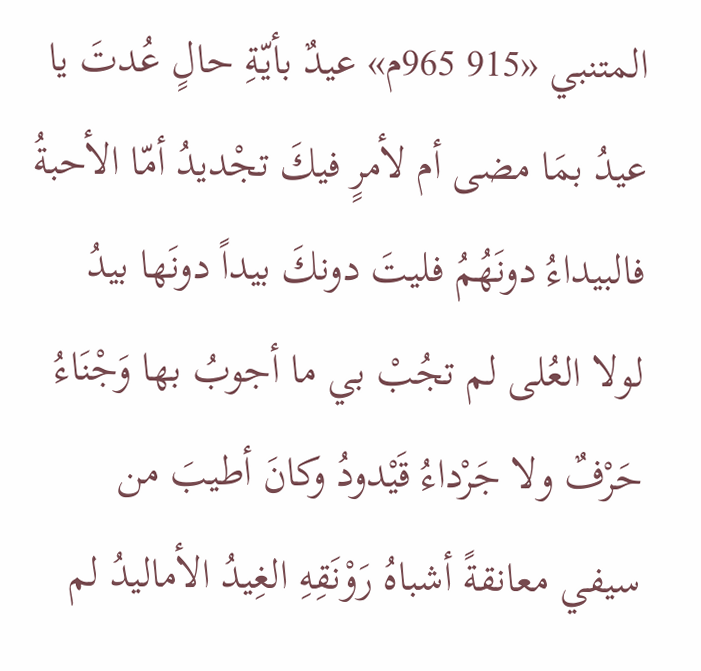المتنبي «915 965م» عيدٌ بأيّةِ حالٍ عُدتَ يا عيدُ بمَا مضى أم لأمرٍ فيكَ تجْديدُ أمّا الأحبةُ فالبيداءُ دونَهُمُ فليتَ دونكَ بيداً دونَها بيدُ لولا العُلى لم تجُبْ بي ما أجوبُ بها وَجْنَاءُ حَرْفٌ ولا جَرْداءُ قَيْدودُ وكانَ أطيبَ من سيفي معانقةً أشباهُ رَوْنَقِهِ الغِيدُ الأماليدُ لم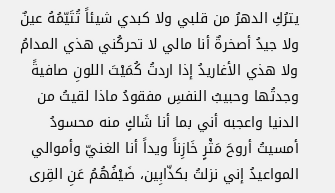يترُكِ الدهرُ من قلبي ولا كبدي شيئاً تُتَيّمُهُ عينٌ ولا جيدُ أصخرةٌ أنا مالي لا تحركُني هذي المدامُ ولا هذي الأغاريدُ إذا اردتُ كُمَيْتَ اللونِ صافيةً وجدتُها وحبيبُ النفسِ مفقودُ ماذا لقيتُ من الدنيا واعجبه أني بما أنا شَاكٍ منه محسودُ أمسيتُ أروحَ مَثْرٍ خَازِناً ويداً أنا الغنيّ وأموالي المواعيدُ إني نزلتُ بكذّابِين، ضَيْفُهُمُ عَنِ القِرى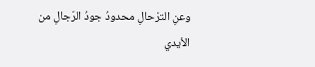وعنِ الترْحالِ محدودُ جودُ الرّجالِ من الأيدي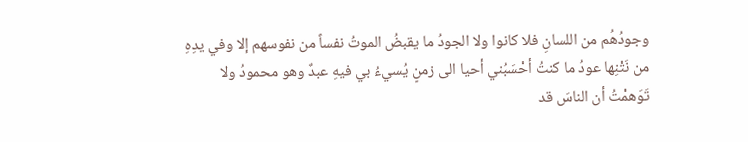وجودُهُم من اللسانِ فلا كانوا ولا الجودُ ما يقبضُ الموتُ نفساً من نفوسهم إلا وفي يدِهِ من نَتْنِها عودُ ما كنتُ أحْسَبُني أحيا الى زمنٍ يُسيءُ بي فيهِ عبدٌ وهو محمودُ ولا تَوَهمْتُ أن الناسَ قد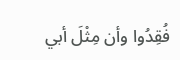فُقِدُوا وأن مِثْلَ أبي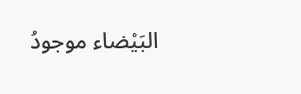البَيْضاء موجودُ